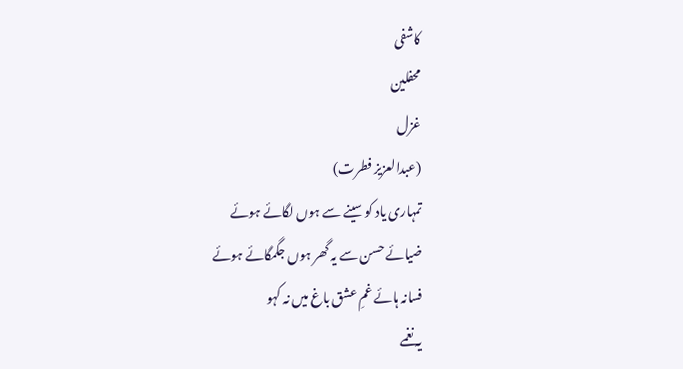کاشفی
محفلین
غزل
(عبدالعزیز فطرت)
تمہاری یاد کو سینے سے ہوں لگائے ہوئے
ضیائے حسن سے یہ گھر ہوں جگمگائے ہوئے
فسانہ ہائے غمِ عشق باغ میں نہ کہو
یہ نغمے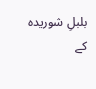بلبلِ شوریدہ کے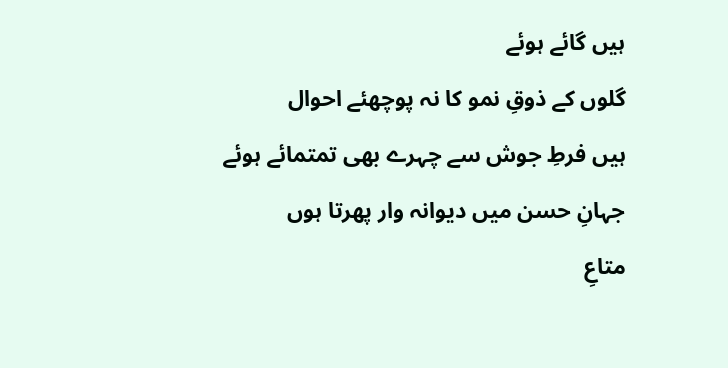ہیں گائے ہوئے
گلوں کے ذوقِ نمو کا نہ پوچھئے احوال
ہیں فرطِ جوش سے چہرے بھی تمتمائے ہوئے
جہانِ حسن میں دیوانہ وار پھرتا ہوں
متاعِ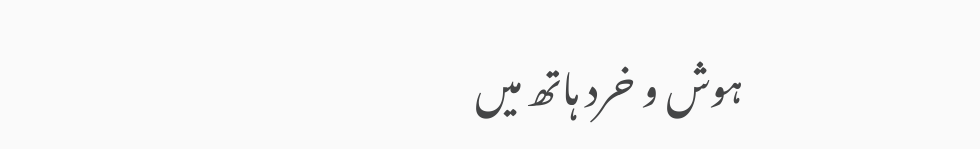ہوش و خرد ہاتھ میں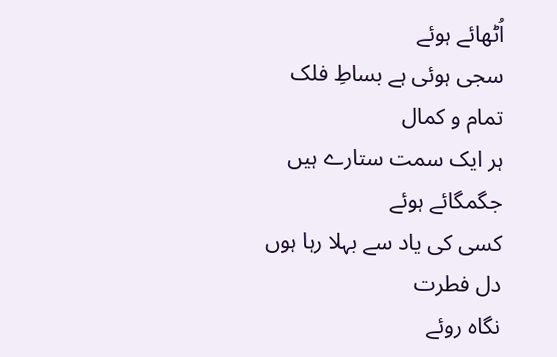اُٹھائے ہوئے
سجی ہوئی ہے بساطِ فلک تمام و کمال
ہر ایک سمت ستارے ہیں جگمگائے ہوئے
کسی کی یاد سے بہلا رہا ہوں دل فطرت
نگاہ روئے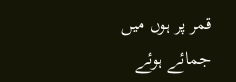قمر پر ہوں میں جمائے ہوئے